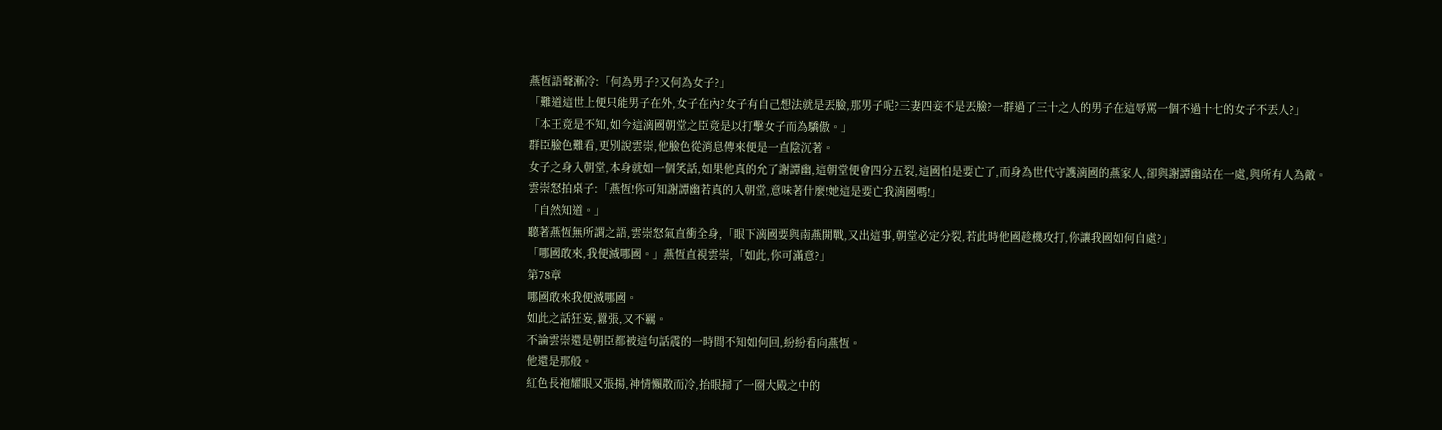燕恆語聲漸冷:「何為男子?又何為女子?」
「難道這世上便只能男子在外,女子在內?女子有自己想法就是丟臉,那男子呢?三妻四妾不是丟臉?一群過了三十之人的男子在這辱罵一個不過十七的女子不丟人?」
「本王竟是不知,如今這漓國朝堂之臣竟是以打擊女子而為驕傲。」
群臣臉色難看,更別說雲崇,他臉色從消息傳來便是一直陰沉著。
女子之身入朝堂,本身就如一個笑話,如果他真的允了謝譚幽,這朝堂便會四分五裂,這國怕是要亡了,而身為世代守護漓國的燕家人,卻與謝譚幽站在一處,與所有人為敵。
雲崇怒拍桌子:「燕恆!你可知謝譚幽若真的入朝堂,意味著什麼!她這是要亡我漓國嗎!」
「自然知道。」
聽著燕恆無所謂之語,雲崇怒氣直衝全身,「眼下漓國要與南燕開戰,又出這事,朝堂必定分裂,若此時他國趁機攻打,你讓我國如何自處?」
「哪國敢來,我便滅哪國。」燕恆直視雲崇,「如此,你可滿意?」
第78章
哪國敢來我便滅哪國。
如此之話狂妄,囂張,又不羈。
不論雲崇還是朝臣都被這句話震的一時間不知如何回,紛紛看向燕恆。
他還是那般。
紅色長袍耀眼又張揚,神情懶散而冷,抬眼掃了一圈大殿之中的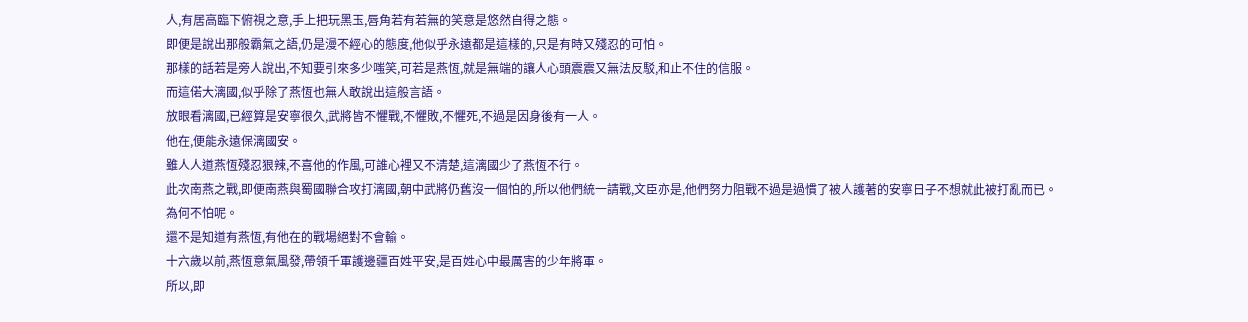人,有居高臨下俯視之意,手上把玩黑玉,唇角若有若無的笑意是悠然自得之態。
即便是說出那般霸氣之語,仍是漫不經心的態度,他似乎永遠都是這樣的,只是有時又殘忍的可怕。
那樣的話若是旁人說出,不知要引來多少嗤笑,可若是燕恆,就是無端的讓人心頭震震又無法反駁,和止不住的信服。
而這偌大漓國,似乎除了燕恆也無人敢說出這般言語。
放眼看漓國,已經算是安寧很久,武將皆不懼戰,不懼敗,不懼死,不過是因身後有一人。
他在,便能永遠保漓國安。
雖人人道燕恆殘忍狠辣,不喜他的作風,可誰心裡又不清楚,這漓國少了燕恆不行。
此次南燕之戰,即便南燕與蜀國聯合攻打漓國,朝中武將仍舊沒一個怕的,所以他們統一請戰,文臣亦是,他們努力阻戰不過是過慣了被人護著的安寧日子不想就此被打亂而已。
為何不怕呢。
還不是知道有燕恆,有他在的戰場絕對不會輸。
十六歲以前,燕恆意氣風發,帶領千軍護邊疆百姓平安,是百姓心中最厲害的少年將軍。
所以,即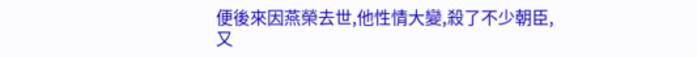便後來因燕榮去世,他性情大變,殺了不少朝臣,又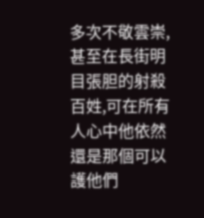多次不敬雲崇,甚至在長街明目張胆的射殺百姓,可在所有人心中他依然還是那個可以護他們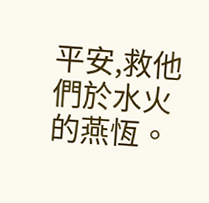平安,救他們於水火的燕恆。